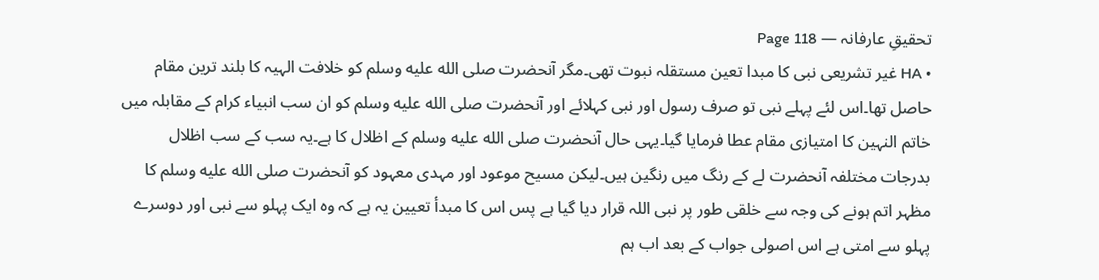تحقیقِ عارفانہ — Page 118
• HA غیر تشریعی نبی کا مبدا تعین مستقلہ نبوت تھی۔مگر آنحضرت صلى الله عليه وسلم کو خلافت الہیہ کا بلند ترین مقام حاصل تھا۔اس لئے پہلے نبی تو صرف رسول اور نبی کہلائے اور آنحضرت صلى الله عليه وسلم کو ان سب انبیاء کرام کے مقابلہ میں خاتم النہین کا امتیازی مقام عطا فرمایا گیا۔یہی حال آنحضرت صلى الله عليه وسلم کے اظلال کا ہے۔یہ سب کے سب اظلال بدرجات مختلفہ آنحضرت لے کے رنگ میں رنگین ہیں۔لیکن مسیح موعود اور مہدی معہود کو آنحضرت صلى الله عليه وسلم کا مظہر اتم ہونے کی وجہ سے خلقی طور پر نبی اللہ قرار دیا گیا ہے پس اس کا مبدأ تعیین یہ ہے کہ وہ ایک پہلو سے نبی اور دوسرے پہلو سے امتی ہے اس اصولی جواب کے بعد اب ہم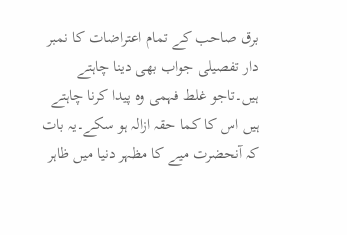برق صاحب کے تمام اعتراضات کا نمبر دار تفصیلی جواب بھی دینا چاہتے ہیں۔تاجو غلط فہمی وہ پیدا کرنا چاہتے ہیں اس کا کما حقہ ازالہ ہو سکے۔یہ بات کہ آنحضرت میے کا مظہر دنیا میں ظاہر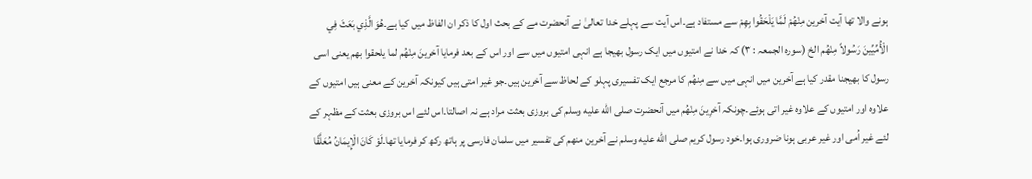ہونے والا تھا آیت آخرین مِنْهُمْ لَمَّا يَلْحَقُوا بِهِمْ سے مستفاد ہے۔اس آیت سے پہلے خدا تعالیٰ نے آنحضرت مے کے بحث اول کا ذکر ان الفاظ میں کیا ہے۔هُوَ الَّذِي بَعَثَ فِي الْأُمِّيِّينَ رَسُولاً مِنْهُم الخ (سورہ الجمعہ : ۳) کہ خدا نے امتیوں میں ایک رسول بھیجا ہے انہی امتیوں میں سے اور اس کے بعد فرمایا آخرینَ مِنْهُم لما يلحقوا بهم یعنی اسی رسول کا بھیجنا مقدر کیا ہے آخرین میں انہی میں سے مِنهُم کا مرجع ایک تفسیری پہلو کے لحاظ سے آخرین ہیں۔جو غیر امتی ہیں کیونکہ آخرین کے معنی ہیں امتیوں کے علاوہ اور امتیوں کے علاوہ غیر اتی ہوئے۔چونکہ آخرِينَ مِنْهُم میں آنحضرت صلى الله عليه وسلم کی بروزی بعثت مراد ہے نہ اصالتا۔اس لئے اس بروزی بعثت کے مظہر کے لئے غیر اُمی اور غیر عربی ہونا ضروری ہوا۔خود رسول کریم صلى الله عليه وسلم نے آخرین منهم کی تفسیر میں سلمان فارسی پر ہاتھ رکھ کر فرمایا تھا۔لَوْ كَانَ الْإِيمَانُ مُعَلَّقًا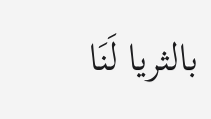بالثريا لَنَا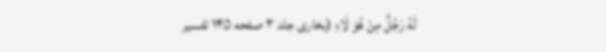لَهُ رَجُلٌ مِنْ هُوَ لَاءِ (بخاری جلد ۳ صفحه ۱۴۵ تفسیر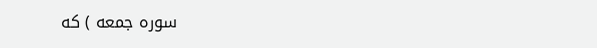سوره جمعه ) که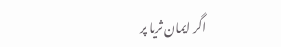اگر ایمان ثریا پر